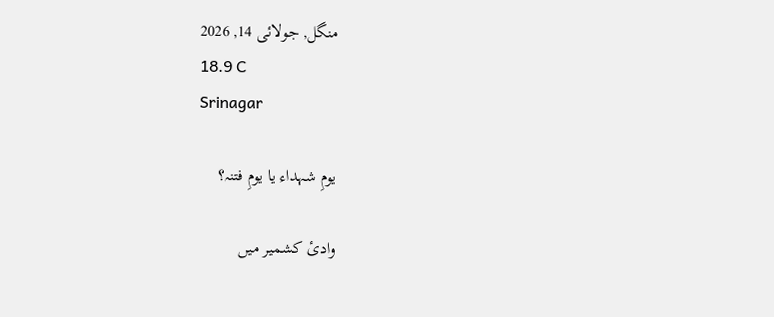منگل, جولائی 14, 2026
18.9 C
Srinagar

یومِ شہداء یا یومِ فتنہ؟

وادیٔ کشمیر میں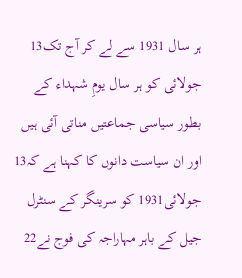ہر سال 1931 سے لے کر آج تک13 جولائی کو ہر سال یومِ شہداء کے بطور سیاسی جماعتیں مناتی آئی ہیں اور ان سیاست دانوں کا کہنا ہے کہ13 جولائی1931 کو سرینگر کے سنٹرل جیل کے باہر مہاراجہ کی فوج نے22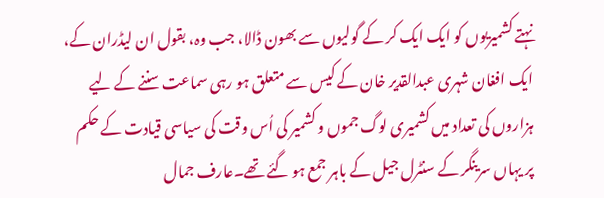نہتے کشمیریوں کو ایک ایک کر کے گولیوں سے بھون ڈالا، جب وہ، بقول ان لیڈران کے، ایک افغان شہری عبدالقدیر خان کے کیس سے متعلق ہو رہی سماعت سننے کے لیے ہزاروں کی تعداد میں کشمیری لوگ جموں و کشمیر کی اُس وقت کی سیاسی قیادت کے حکم پر یہاں سرینگر کے سنٹرل جیل کے باہر جمع ہو گئے تھے۔عارف جمال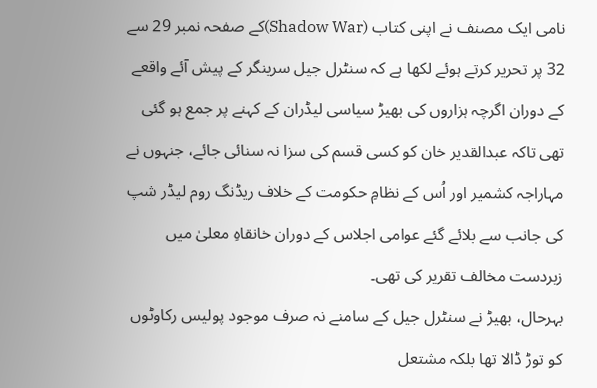نامی ایک مصنف نے اپنی کتاب (Shadow War)کے صفحہ نمبر 29 سے 32 پر تحریر کرتے ہوئے لکھا ہے کہ سنٹرل جیل سرینگر کے پیش آئے واقعے کے دوران اگرچہ ہزاروں کی بھیڑ سیاسی لیڈران کے کہنے پر جمع ہو گئی تھی تاکہ عبدالقدیر خان کو کسی قسم کی سزا نہ سنائی جائے، جنہوں نے مہاراجہ کشمیر اور اُس کے نظامِ حکومت کے خلاف ریڈنگ روم لیڈر شپ کی جانب سے بلائے گئے عوامی اجلاس کے دوران خانقاہِ معلیٰ میں زبردست مخالف تقریر کی تھی۔
بہرحال، بھیڑ نے سنٹرل جیل کے سامنے نہ صرف موجود پولیس رکاوٹوں کو توڑ ڈالا تھا بلکہ مشتعل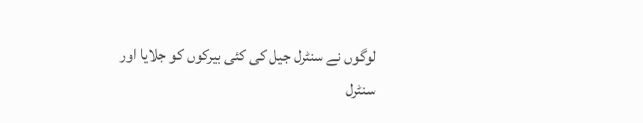لوگوں نے سنٹرل جیل کی کئی بیرکوں کو جلایا اور سنٹرل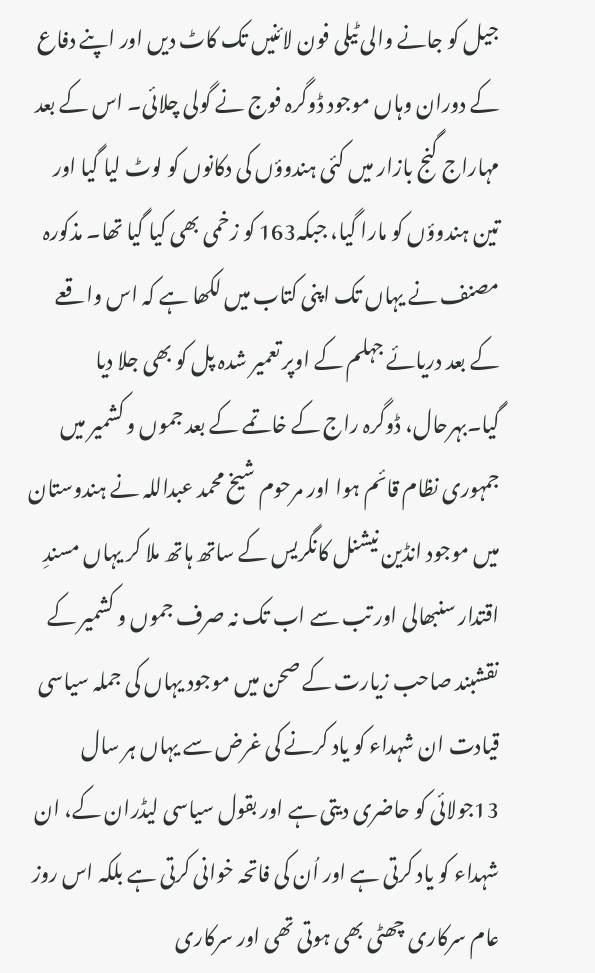جیل کو جانے والی ٹیلی فون لائنیں تک کاٹ دیں اور اپنے دفاع کے دوران وہاں موجود ڈوگرہ فوج نے گولی چلائی۔ اس کے بعد مہاراج گنج بازار میں کئی ہندوؤں کی دکانوں کو لوٹ لیا گیا اور تین ہندوؤں کو مارا گیا، جبکہ163 کو زخمی بھی کیا گیا تھا۔ مذکورہ مصنف نے یہاں تک اپنی کتاب میں لکھا ہے کہ اس واقعے کے بعد دریائے جہلم کے اوپر تعمیر شدہ پل کو بھی جلا دیا گیا۔بہرحال، ڈوگرہ راج کے خاتمے کے بعد جموں و کشمیر میں جمہوری نظام قائم ہوا اور مرحوم شیخ محمد عبداللہ نے ہندوستان میں موجود انڈین نیشنل کانگریس کے ساتھ ہاتھ ملا کر یہاں مسندِ اقتدار سنبھالی اور تب سے اب تک نہ صرف جموں و کشمیر کے نقشبند صاحب زیارت کے صحن میں موجود یہاں کی جملہ سیاسی قیادت ان شہداء کو یاد کرنے کی غرض سے یہاں ہر سال 13جولائی کو حاضری دیتی ہے اور بقول سیاسی لیڈران کے، ان شہداء کو یاد کرتی ہے اور اُن کی فاتحہ خوانی کرتی ہے بلکہ اس روز عام سرکاری چھٹی بھی ہوتی تھی اور سرکاری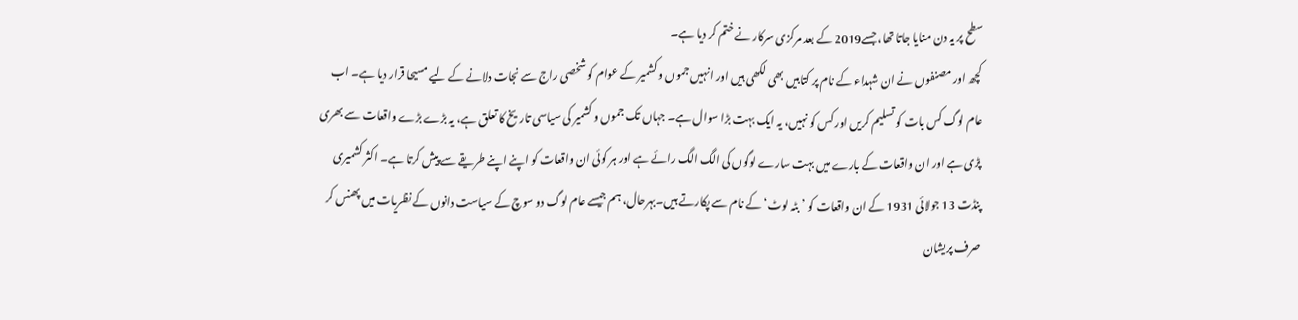سطح پر یہ دن منایا جاتا تھا، جسے2019 کے بعد مرکزی سرکار نے ختم کر دیا ہے۔
کچھ اور مصنفوں نے ان شہداء کے نام پر کتابیں بھی لکھی ہیں اور انہیں جموں و کشمیر کے عوام کو شخصی راج سے نجات دلانے کے لیے مسیحا قرار دیا ہے۔ اب عام لوگ کس بات کو تسلیم کریں اور کس کو نہیں، یہ ایک بہت بڑا سوال ہے۔ جہاں تک جموں و کشمیر کی سیاسی تاریخ کا تعلق ہے، یہ بڑے بڑے واقعات سے بھری پڑی ہے اور ان واقعات کے بارے میں بہت سارے لوگوں کی الگ الگ رائے ہے اور ہر کوئی ان واقعات کو اپنے اپنے طریقے سے پیش کرتا ہے۔ اکثر کشمیری پنڈت 13 جولائی 1931 کے ان واقعات کو ’بٹہ لوٹ‘ کے نام سے پکارتے ہیں۔بہرحال، ہم جیسے عام لوگ دو سوچ کے سیاست دانوں کے نظریات میں پھنس کر صرف پریشان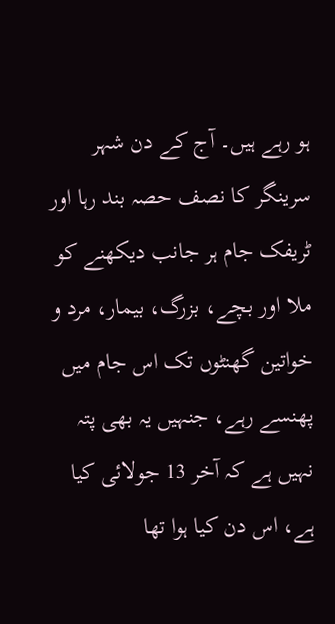ہو رہے ہیں۔ آج کے دن شہر سرینگر کا نصف حصہ بند رہا اور ٹریفک جام ہر جانب دیکھنے کو ملا اور بچے، بزرگ، بیمار، مرد و خواتین گھنٹوں تک اس جام میں پھنسے رہے، جنہیں یہ بھی پتہ نہیں ہے کہ آخر 13 جولائی کیا ہے، اس دن کیا ہوا تھا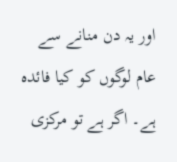اور یہ دن منانے سے عام لوگوں کو کیا فائدہ ہے۔ اگر ہے تو مرکزی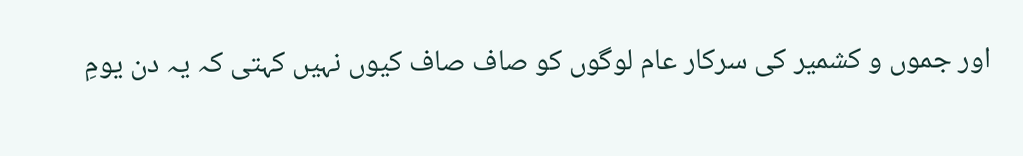اور جموں و کشمیر کی سرکار عام لوگوں کو صاف صاف کیوں نہیں کہتی کہ یہ دن یومِ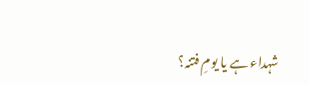شہداء ہے یا یومِ فتنہ؟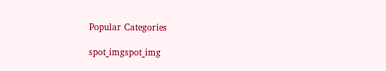Popular Categories

spot_imgspot_img